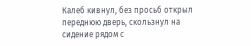Калеб кивнул, без просьб открыл переднюю дверь, скользнул на сидение рядом с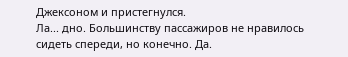Джексоном и пристегнулся.
Ла... дно. Большинству пассажиров не нравилось сидеть спереди, но конечно. Да.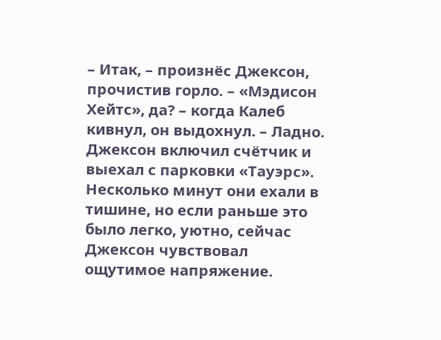– Итак, – произнёс Джексон, прочистив горло. – «Мэдисон Хейтс», да? – когда Калеб кивнул, он выдохнул. – Ладно.
Джексон включил счётчик и выехал с парковки «Тауэрс».
Несколько минут они ехали в тишине, но если раньше это было легко, уютно, сейчас Джексон чувствовал ощутимое напряжение.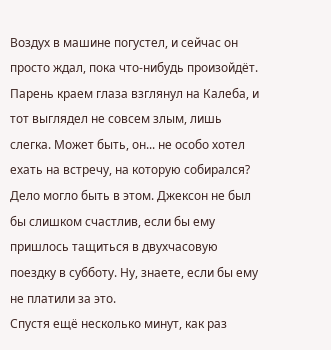Воздух в машине погустел, и сейчас он просто ждал, пока что-нибудь произойдёт.
Парень краем глаза взглянул на Калеба, и тот выглядел не совсем злым, лишь слегка. Может быть, он... не особо хотел ехать на встречу, на которую собирался? Дело могло быть в этом. Джексон не был бы слишком счастлив, если бы ему пришлось тащиться в двухчасовую поездку в субботу. Ну, знаете, если бы ему не платили за это.
Спустя ещё несколько минут, как раз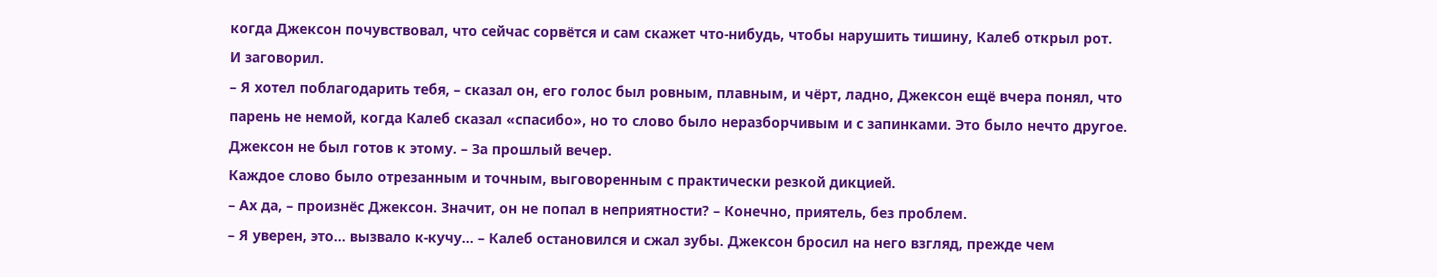когда Джексон почувствовал, что сейчас сорвётся и сам скажет что-нибудь, чтобы нарушить тишину, Калеб открыл рот.
И заговорил.
– Я хотел поблагодарить тебя, – сказал он, его голос был ровным, плавным, и чёрт, ладно, Джексон ещё вчера понял, что парень не немой, когда Калеб сказал «спасибо», но то слово было неразборчивым и с запинками. Это было нечто другое. Джексон не был готов к этому. – За прошлый вечер.
Каждое слово было отрезанным и точным, выговоренным с практически резкой дикцией.
– Ах да, – произнёс Джексон. Значит, он не попал в неприятности? – Конечно, приятель, без проблем.
– Я уверен, это... вызвало к-кучу... – Калеб остановился и сжал зубы. Джексон бросил на него взгляд, прежде чем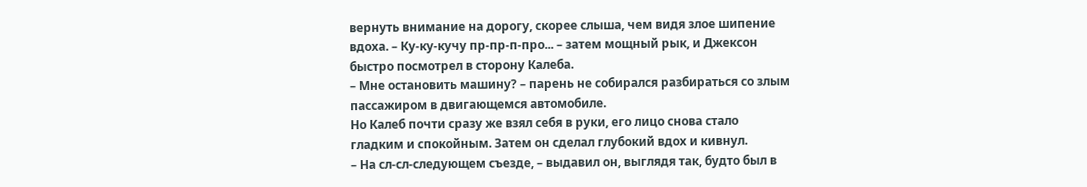вернуть внимание на дорогу, скорее слыша, чем видя злое шипение вдоха. – Ку-ку-кучу пр-пр-п-про... – затем мощный рык, и Джексон быстро посмотрел в сторону Калеба.
– Мне остановить машину? – парень не собирался разбираться со злым пассажиром в двигающемся автомобиле.
Но Калеб почти сразу же взял себя в руки, его лицо снова стало гладким и спокойным. Затем он сделал глубокий вдох и кивнул.
– На сл-сл-следующем съезде, – выдавил он, выглядя так, будто был в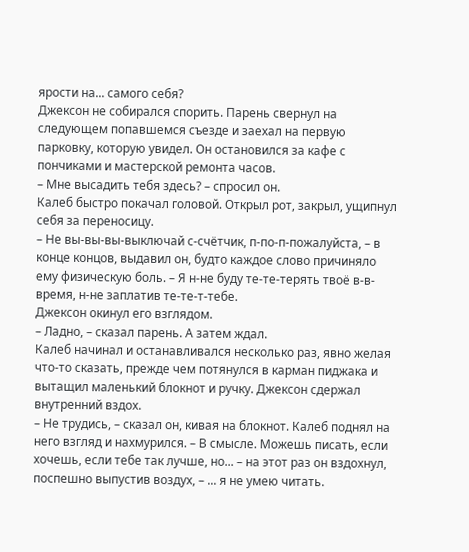ярости на... самого себя?
Джексон не собирался спорить. Парень свернул на следующем попавшемся съезде и заехал на первую парковку, которую увидел. Он остановился за кафе с пончиками и мастерской ремонта часов.
– Мне высадить тебя здесь? – спросил он.
Калеб быстро покачал головой. Открыл рот, закрыл, ущипнул себя за переносицу.
– Не вы-вы-вы-выключай с-счётчик, п-по-п-пожалуйста, – в конце концов, выдавил он, будто каждое слово причиняло ему физическую боль. – Я н-не буду те-те-терять твоё в-в-время, н-не заплатив те-те-т-тебе.
Джексон окинул его взглядом.
– Ладно, – сказал парень. А затем ждал.
Калеб начинал и останавливался несколько раз, явно желая что-то сказать, прежде чем потянулся в карман пиджака и вытащил маленький блокнот и ручку. Джексон сдержал внутренний вздох.
– Не трудись, – сказал он, кивая на блокнот. Калеб поднял на него взгляд и нахмурился. – В смысле. Можешь писать, если хочешь, если тебе так лучше, но... – на этот раз он вздохнул, поспешно выпустив воздух, – ... я не умею читать.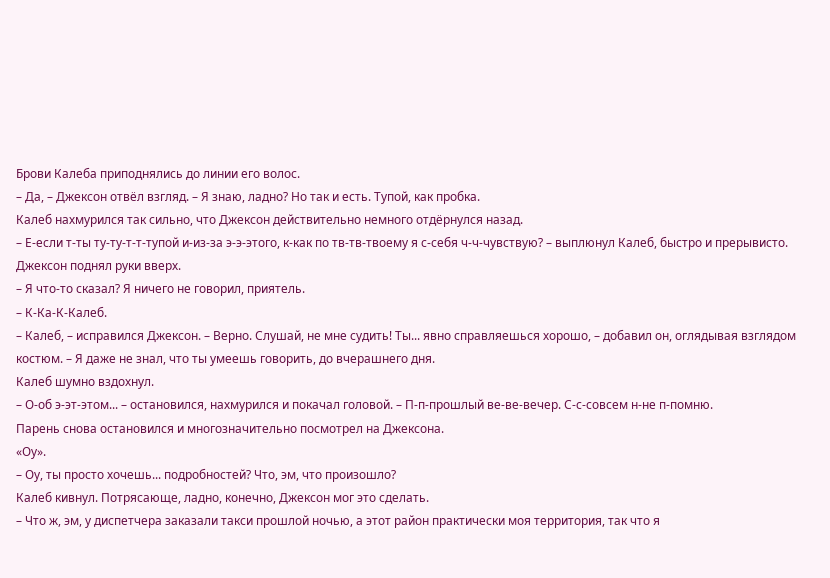Брови Калеба приподнялись до линии его волос.
– Да, – Джексон отвёл взгляд. – Я знаю, ладно? Но так и есть. Тупой, как пробка.
Калеб нахмурился так сильно, что Джексон действительно немного отдёрнулся назад.
– Е-если т-ты ту-ту-т-т-тупой и-из-за э-э-этого, к-как по тв-тв-твоему я с-себя ч-ч-чувствую? – выплюнул Калеб, быстро и прерывисто.
Джексон поднял руки вверх.
– Я что-то сказал? Я ничего не говорил, приятель.
– К-Ка-К-Калеб.
– Калеб, – исправился Джексон. – Верно. Слушай, не мне судить! Ты... явно справляешься хорошо, – добавил он, оглядывая взглядом костюм. – Я даже не знал, что ты умеешь говорить, до вчерашнего дня.
Калеб шумно вздохнул.
– О-об э-эт-этом... – остановился, нахмурился и покачал головой. – П-п-прошлый ве-ве-вечер. С-с-совсем н-не п-помню.
Парень снова остановился и многозначительно посмотрел на Джексона.
«Оу».
– Оу, ты просто хочешь... подробностей? Что, эм, что произошло?
Калеб кивнул. Потрясающе, ладно, конечно, Джексон мог это сделать.
– Что ж, эм, у диспетчера заказали такси прошлой ночью, а этот район практически моя территория, так что я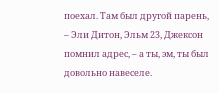поехал. Там был другой парень, – Эли Дитон, Эльм 23, Джексон помнил адрес, – а ты, эм, ты был довольно навеселе.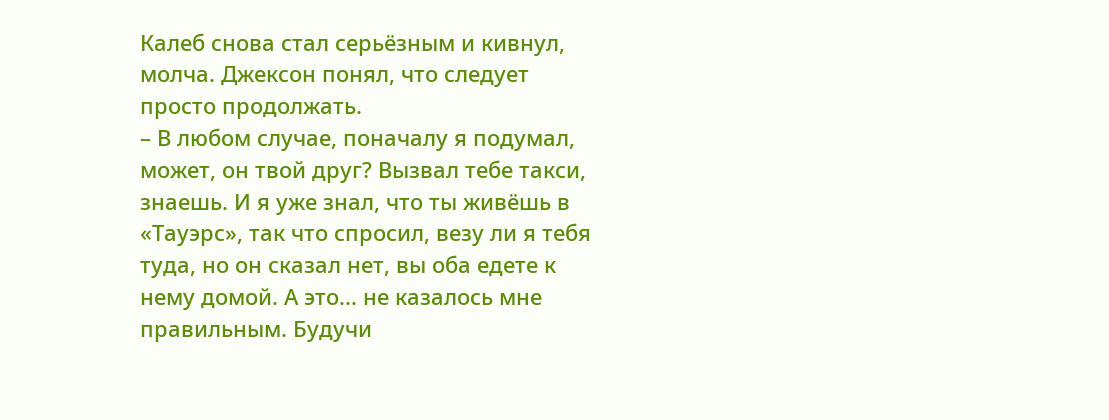Калеб снова стал серьёзным и кивнул, молча. Джексон понял, что следует просто продолжать.
– В любом случае, поначалу я подумал, может, он твой друг? Вызвал тебе такси, знаешь. И я уже знал, что ты живёшь в «Тауэрс», так что спросил, везу ли я тебя туда, но он сказал нет, вы оба едете к нему домой. А это... не казалось мне правильным. Будучи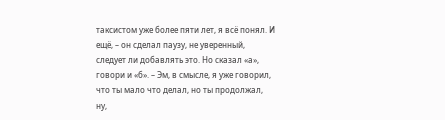таксистом уже более пяти лет, я всё понял. И ещё, – он сделал паузу, не уверенный, следует ли добавлять это. Но сказал «а», говори и «б». – Эм, в смысле, я уже говорил, что ты мало что делал, но ты продолжал, ну,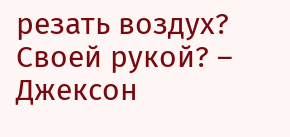резать воздух? Своей рукой? – Джексон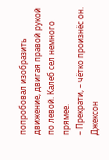попробовал изобразить движение, двигая правой рукой по левой. Калеб сел немного прямее.
– Прекрати, – чётко произнёс он.
Джексон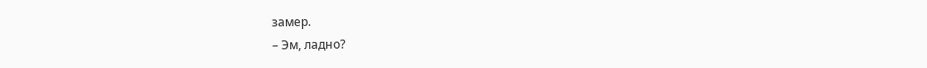замер.
– Эм, ладно?